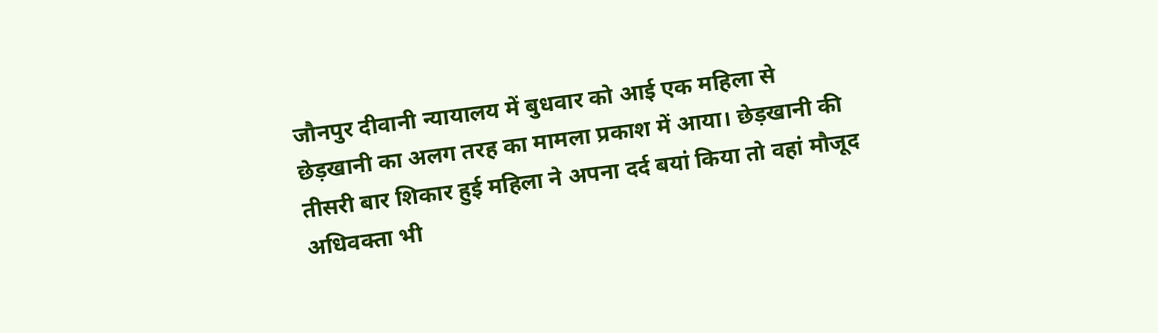जौनपुर दीवानी न्यायालय में बुधवार को आई एक महिला से छेड़खानी का अलग तरह का मामला प्रकाश में आया। छेड़खानी की तीसरी बार शिकार हुई महिला ने अपना दर्द बयां किया तो वहां मौजूद अधिवक्ता भी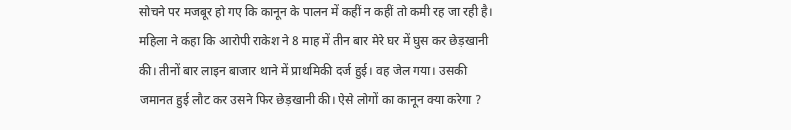सोचने पर मजबूर हो गए कि कानून के पालन में कहीं न कहीं तो कमी रह जा रही है।
महिला ने कहा कि आरोपी राकेश ने 8 माह में तीन बार मेरे घर में घुस कर छेड़खानी की। तीनों बार लाइन बाजार थाने में प्राथमिकी दर्ज हुई। वह जेल गया। उसकी जमानत हुई लौट कर उसने फिर छेड़खानी की। ऐसे लोगों का कानून क्या करेगा ?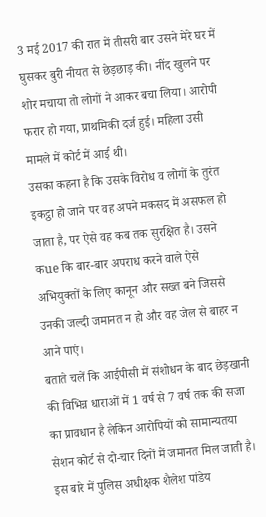3 मई 2017 की रात में तीसरी बार उसने मेरे घर में घुसकर बुरी नीयत से छेड़छाड़ की। नींद खुलने पर शोर मचाया तो लोगों ने आकर बचा लिया। आरोपी फरार हो गया, प्राथमिकी दर्ज हुई। महिला उसी मामले में कोर्ट में आई थी।
उसका कहना है कि उसके विरोध व लोगों के तुरंत इकट्ठा हो जाने पर वह अपने मकसद में असफल हो जाता है, पर ऐसे वह कब तक सुरक्षित है। उसने कue कि बार-बार अपराध करने वाले ऐसे अभियुक्तों के लिए कानून और सख्त बने जिससे उनकी जल्दी जमानत न हो और वह जेल से बाहर न आने पाएं।
बताते चलें कि आईपीसी में संशोधन के बाद छेड़खानी की विभिन्न धाराओं में 1 वर्ष से 7 वर्ष तक की सजा का प्रावधान है लेकिन आरोपियों को सामान्यतया सेशन कोर्ट से दो-चार दिनों में जमानत मिल जाती है।
इस बारे में पुलिस अधीक्षक शैलेश पांडेय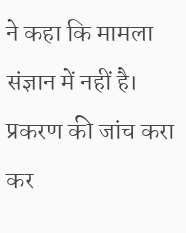ने कहा कि मामला संज्ञान में नहीं है। प्रकरण की जांच करा कर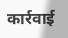कार्रवाई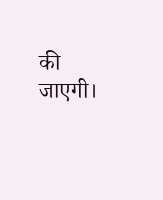की जाएगी।